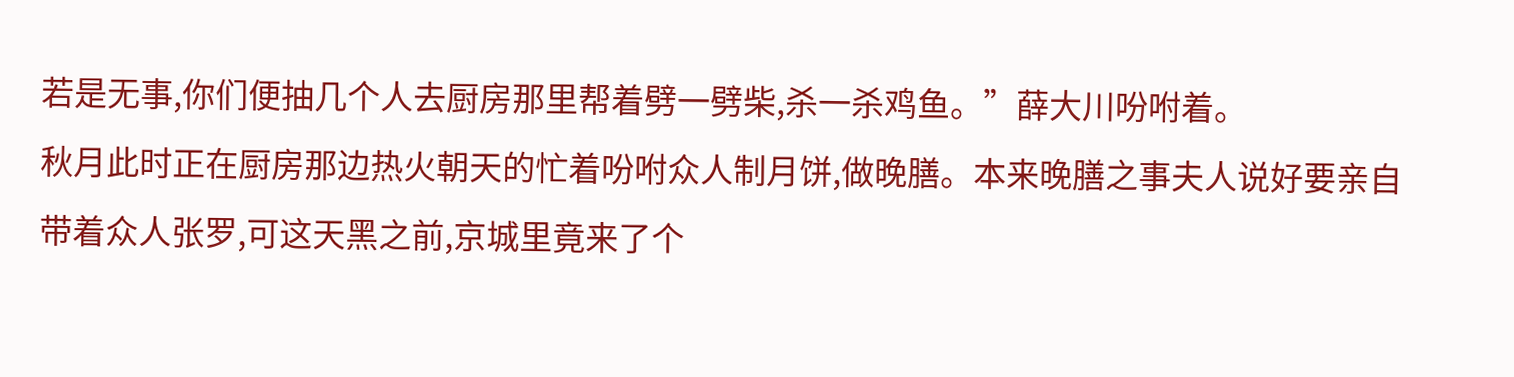若是无事,你们便抽几个人去厨房那里帮着劈一劈柴,杀一杀鸡鱼。”薛大川吩咐着。
秋月此时正在厨房那边热火朝天的忙着吩咐众人制月饼,做晚膳。本来晚膳之事夫人说好要亲自带着众人张罗,可这天黑之前,京城里竟来了个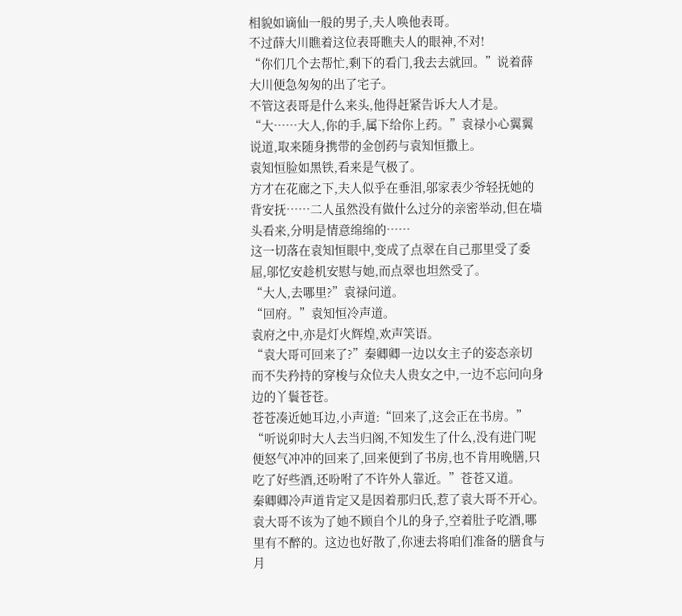相貌如谪仙一般的男子,夫人唤他表哥。
不过薛大川瞧着这位表哥瞧夫人的眼神,不对!
“你们几个去帮忙,剩下的看门,我去去就回。”说着薛大川便急匆匆的出了宅子。
不管这表哥是什么来头,他得赶紧告诉大人才是。
“大……大人,你的手,属下给你上药。”袁禄小心翼翼说道,取来随身携带的金创药与袁知恒撒上。
袁知恒脸如黑铁,看来是气极了。
方才在花廊之下,夫人似乎在垂泪,邬家表少爷轻抚她的背安抚……二人虽然没有做什么过分的亲密举动,但在墙头看来,分明是情意绵绵的……
这一切落在袁知恒眼中,变成了点翠在自己那里受了委屈,邬忆安趁机安慰与她,而点翠也坦然受了。
“大人,去哪里?”袁禄问道。
“回府。”袁知恒冷声道。
袁府之中,亦是灯火辉煌,欢声笑语。
“袁大哥可回来了?”秦卿卿一边以女主子的姿态亲切而不失矜持的穿梭与众位夫人贵女之中,一边不忘问向身边的丫鬟苍苍。
苍苍凑近她耳边,小声道:“回来了,这会正在书房。”
“听说卯时大人去当归阁,不知发生了什么,没有进门呢便怒气冲冲的回来了,回来便到了书房,也不肯用晚膳,只吃了好些酒,还吩咐了不许外人靠近。”苍苍又道。
秦卿卿冷声道肯定又是因着那归氏,惹了袁大哥不开心。袁大哥不该为了她不顾自个儿的身子,空着肚子吃酒,哪里有不醉的。这边也好散了,你速去将咱们准备的膳食与月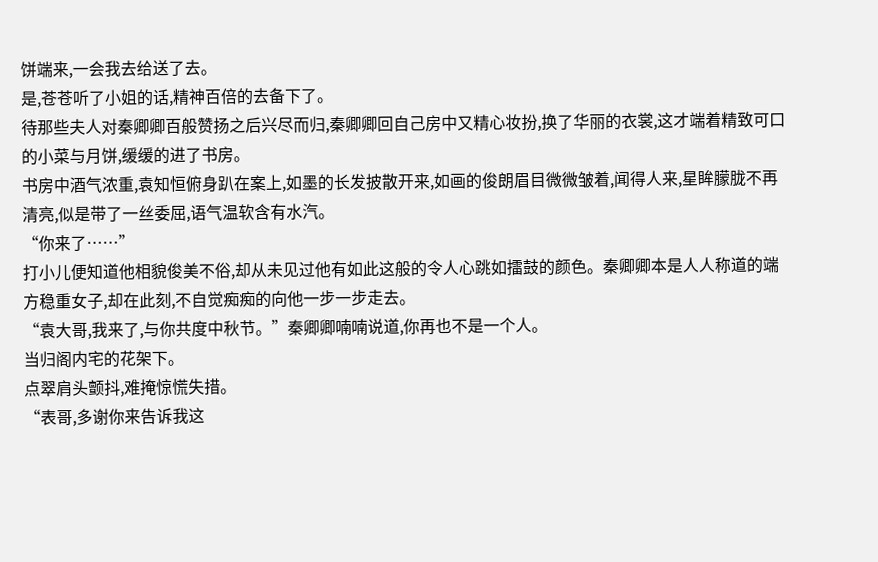饼端来,一会我去给送了去。
是,苍苍听了小姐的话,精神百倍的去备下了。
待那些夫人对秦卿卿百般赞扬之后兴尽而归,秦卿卿回自己房中又精心妆扮,换了华丽的衣裳,这才端着精致可口的小菜与月饼,缓缓的进了书房。
书房中酒气浓重,袁知恒俯身趴在案上,如墨的长发披散开来,如画的俊朗眉目微微皱着,闻得人来,星眸朦胧不再清亮,似是带了一丝委屈,语气温软含有水汽。
“你来了……”
打小儿便知道他相貌俊美不俗,却从未见过他有如此这般的令人心跳如擂鼓的颜色。秦卿卿本是人人称道的端方稳重女子,却在此刻,不自觉痴痴的向他一步一步走去。
“袁大哥,我来了,与你共度中秋节。”秦卿卿喃喃说道,你再也不是一个人。
当归阁内宅的花架下。
点翠肩头颤抖,难掩惊慌失措。
“表哥,多谢你来告诉我这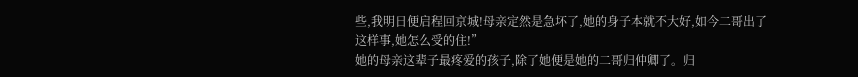些,我明日便启程回京城!母亲定然是急坏了,她的身子本就不大好,如今二哥出了这样事,她怎么受的住!”
她的母亲这辈子最疼爱的孩子,除了她便是她的二哥归仲卿了。归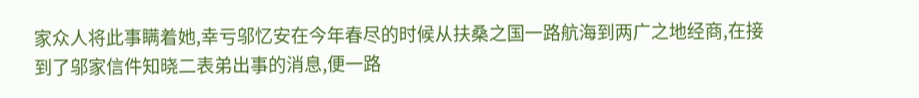家众人将此事瞒着她,幸亏邬忆安在今年春尽的时候从扶桑之国一路航海到两广之地经商,在接到了邬家信件知晓二表弟出事的消息,便一路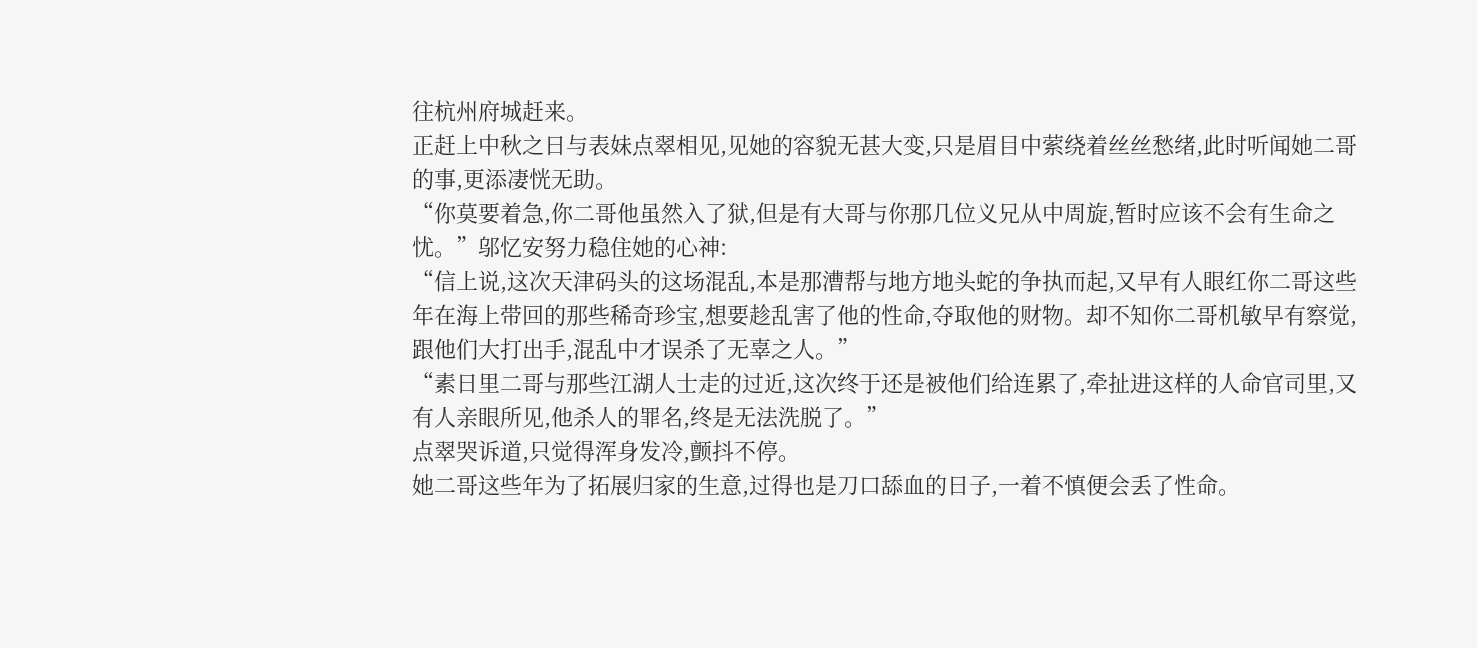往杭州府城赶来。
正赶上中秋之日与表妹点翠相见,见她的容貌无甚大变,只是眉目中萦绕着丝丝愁绪,此时听闻她二哥的事,更添凄恍无助。
“你莫要着急,你二哥他虽然入了狱,但是有大哥与你那几位义兄从中周旋,暂时应该不会有生命之忧。”邬忆安努力稳住她的心神:
“信上说,这次天津码头的这场混乱,本是那漕帮与地方地头蛇的争执而起,又早有人眼红你二哥这些年在海上带回的那些稀奇珍宝,想要趁乱害了他的性命,夺取他的财物。却不知你二哥机敏早有察觉,跟他们大打出手,混乱中才误杀了无辜之人。”
“素日里二哥与那些江湖人士走的过近,这次终于还是被他们给连累了,牵扯进这样的人命官司里,又有人亲眼所见,他杀人的罪名,终是无法洗脱了。”
点翠哭诉道,只觉得浑身发冷,颤抖不停。
她二哥这些年为了拓展归家的生意,过得也是刀口舔血的日子,一着不慎便会丢了性命。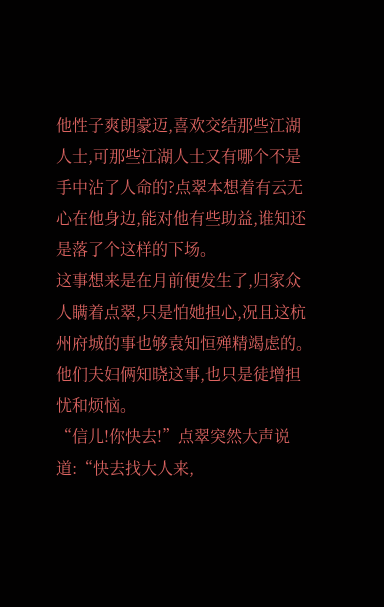他性子爽朗豪迈,喜欢交结那些江湖人士,可那些江湖人士又有哪个不是手中沾了人命的?点翠本想着有云无心在他身边,能对他有些助益,谁知还是落了个这样的下场。
这事想来是在月前便发生了,归家众人瞒着点翠,只是怕她担心,况且这杭州府城的事也够袁知恒殚精竭虑的。他们夫妇俩知晓这事,也只是徒增担忧和烦恼。
“信儿!你快去!”点翠突然大声说道:“快去找大人来,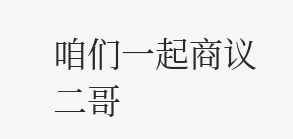咱们一起商议二哥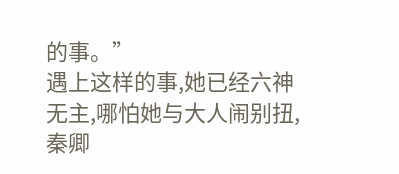的事。”
遇上这样的事,她已经六神无主,哪怕她与大人闹别扭,秦卿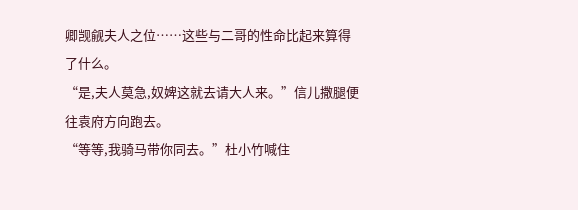卿觊觎夫人之位……这些与二哥的性命比起来算得了什么。
“是,夫人莫急,奴婢这就去请大人来。”信儿撒腿便往袁府方向跑去。
“等等,我骑马带你同去。”杜小竹喊住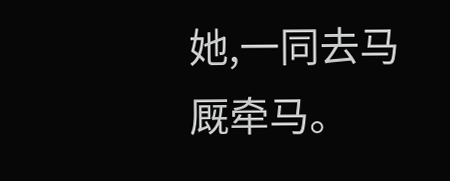她,一同去马厩牵马。